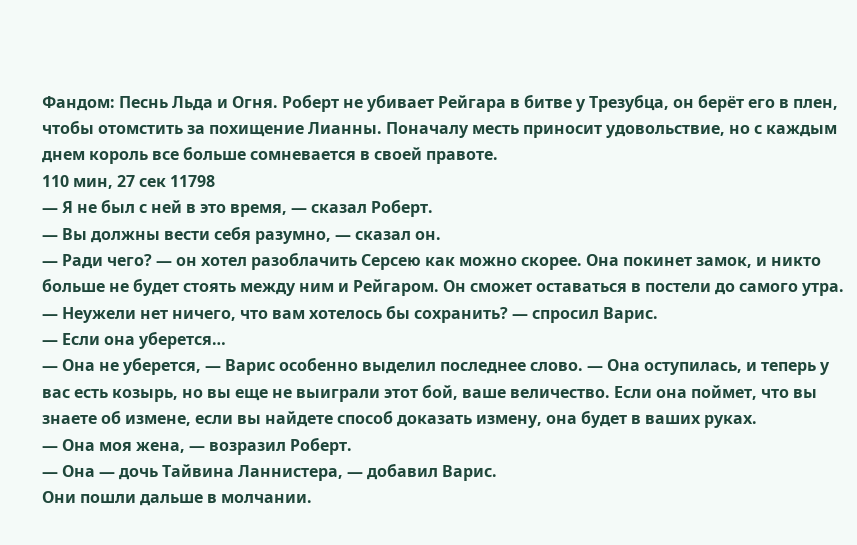Фандом: Песнь Льда и Огня. Роберт не убивает Рейгара в битве у Трезубца, он берёт его в плен, чтобы отомстить за похищение Лианны. Поначалу месть приносит удовольствие, но с каждым днем король все больше сомневается в своей правоте.
110 мин, 27 сек 11798
— Я не был с ней в это время, — сказал Роберт.
— Вы должны вести себя разумно, — сказал он.
— Ради чего? — он хотел разоблачить Серсею как можно скорее. Она покинет замок, и никто больше не будет стоять между ним и Рейгаром. Он сможет оставаться в постели до самого утра.
— Неужели нет ничего, что вам хотелось бы сохранить? — спросил Варис.
— Если она уберется…
— Она не уберется, — Варис особенно выделил последнее слово. — Она оступилась, и теперь у вас есть козырь, но вы еще не выиграли этот бой, ваше величество. Если она поймет, что вы знаете об измене, если вы найдете способ доказать измену, она будет в ваших руках.
— Она моя жена, — возразил Роберт.
— Она — дочь Тайвина Ланнистера, — добавил Варис.
Они пошли дальше в молчании.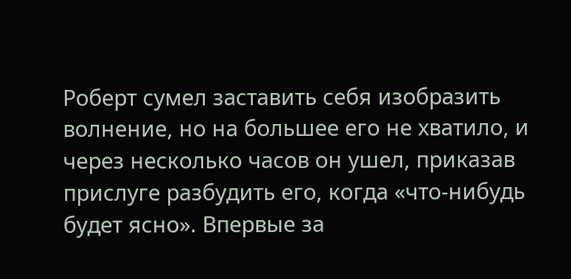Роберт сумел заставить себя изобразить волнение, но на большее его не хватило, и через несколько часов он ушел, приказав прислуге разбудить его, когда «что-нибудь будет ясно». Впервые за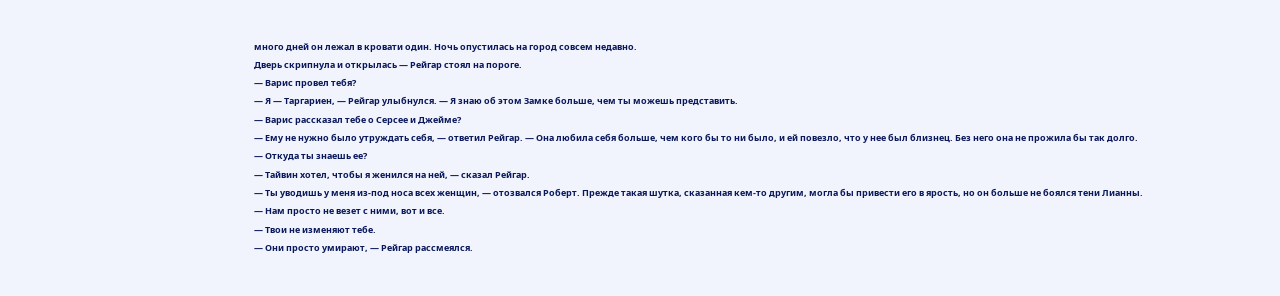много дней он лежал в кровати один. Ночь опустилась на город совсем недавно.
Дверь скрипнула и открылась — Рейгар стоял на пороге.
— Варис провел тебя?
— Я — Таргариен, — Рейгар улыбнулся. — Я знаю об этом Замке больше, чем ты можешь представить.
— Варис рассказал тебе о Серсее и Джейме?
— Ему не нужно было утруждать себя, — ответил Рейгар. — Она любила себя больше, чем кого бы то ни было, и ей повезло, что у нее был близнец. Без него она не прожила бы так долго.
— Откуда ты знаешь ее?
— Тайвин хотел, чтобы я женился на ней, — сказал Рейгар.
— Ты уводишь у меня из-под носа всех женщин, — отозвался Роберт. Прежде такая шутка, сказанная кем-то другим, могла бы привести его в ярость, но он больше не боялся тени Лианны.
— Нам просто не везет с ними, вот и все.
— Твои не изменяют тебе.
— Они просто умирают, — Рейгар рассмеялся.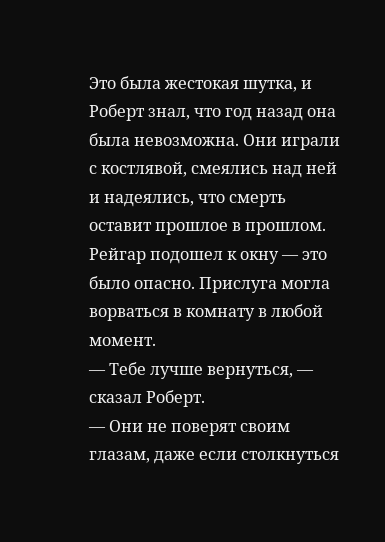Это была жестокая шутка, и Роберт знал, что год назад она была невозможна. Они играли с костлявой, смеялись над ней и надеялись, что смерть оставит прошлое в прошлом.
Рейгар подошел к окну — это было опасно. Прислуга могла ворваться в комнату в любой момент.
— Тебе лучше вернуться, — сказал Роберт.
— Они не поверят своим глазам, даже если столкнуться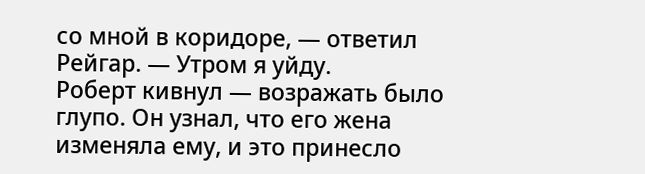со мной в коридоре, — ответил Рейгар. — Утром я уйду.
Роберт кивнул — возражать было глупо. Он узнал, что его жена изменяла ему, и это принесло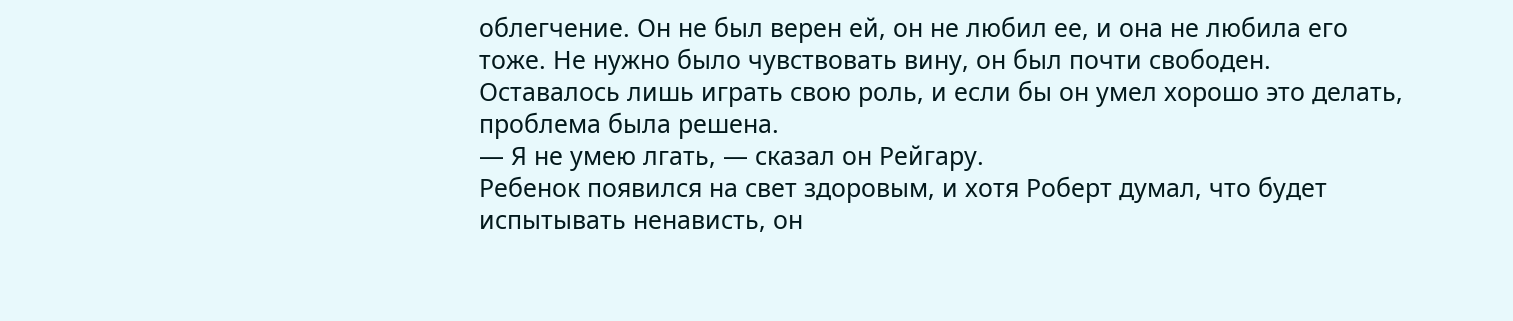облегчение. Он не был верен ей, он не любил ее, и она не любила его тоже. Не нужно было чувствовать вину, он был почти свободен. Оставалось лишь играть свою роль, и если бы он умел хорошо это делать, проблема была решена.
— Я не умею лгать, — сказал он Рейгару.
Ребенок появился на свет здоровым, и хотя Роберт думал, что будет испытывать ненависть, он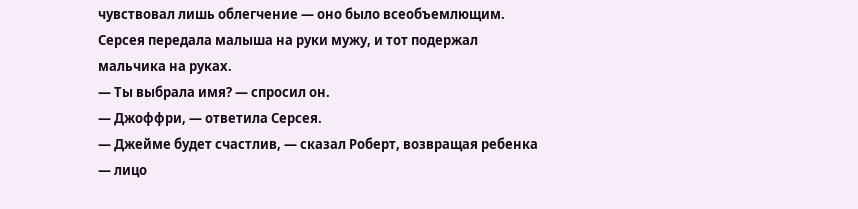чувствовал лишь облегчение — оно было всеобъемлющим. Серсея передала малыша на руки мужу, и тот подержал мальчика на руках.
— Ты выбрала имя? — спросил он.
— Джоффри, — ответила Серсея.
— Джейме будет счастлив, — сказал Роберт, возвращая ребенка — лицо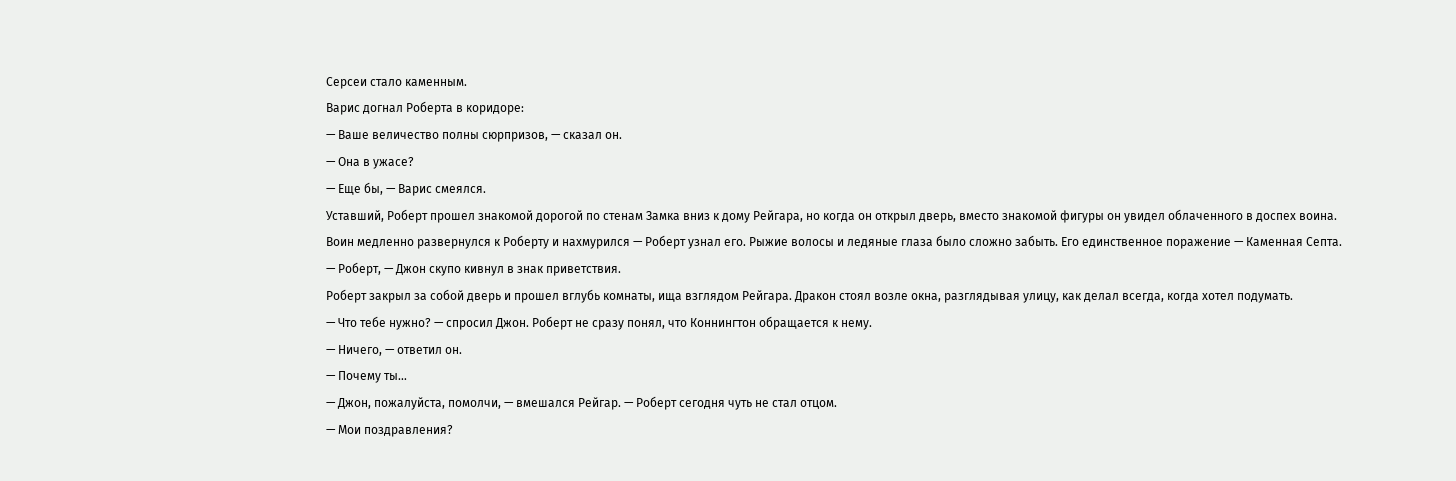Серсеи стало каменным.
Варис догнал Роберта в коридоре:
— Ваше величество полны сюрпризов, — сказал он.
— Она в ужасе?
— Еще бы, — Варис смеялся.
Уставший, Роберт прошел знакомой дорогой по стенам Замка вниз к дому Рейгара, но когда он открыл дверь, вместо знакомой фигуры он увидел облаченного в доспех воина.
Воин медленно развернулся к Роберту и нахмурился — Роберт узнал его. Рыжие волосы и ледяные глаза было сложно забыть. Его единственное поражение — Каменная Септа.
— Роберт, — Джон скупо кивнул в знак приветствия.
Роберт закрыл за собой дверь и прошел вглубь комнаты, ища взглядом Рейгара. Дракон стоял возле окна, разглядывая улицу, как делал всегда, когда хотел подумать.
— Что тебе нужно? — спросил Джон. Роберт не сразу понял, что Коннингтон обращается к нему.
— Ничего, — ответил он.
— Почему ты…
— Джон, пожалуйста, помолчи, — вмешался Рейгар. — Роберт сегодня чуть не стал отцом.
— Мои поздравления?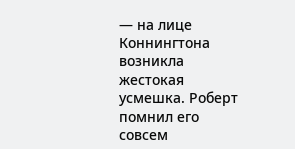— на лице Коннингтона возникла жестокая усмешка. Роберт помнил его совсем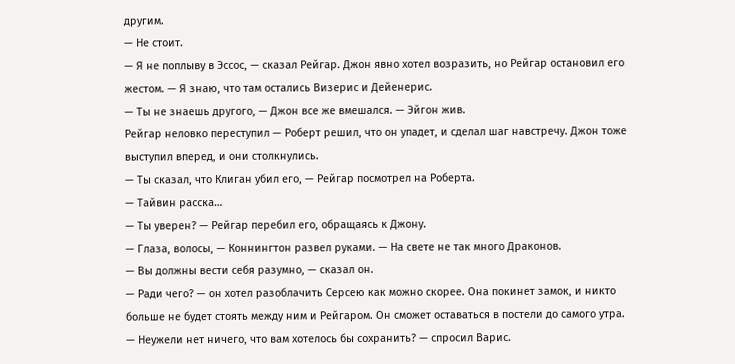другим.
— Не стоит.
— Я не поплыву в Эссос, — сказал Рейгар. Джон явно хотел возразить, но Рейгар остановил его жестом. — Я знаю, что там остались Визерис и Дейенерис.
— Ты не знаешь другого, — Джон все же вмешался. — Эйгон жив.
Рейгар неловко переступил — Роберт решил, что он упадет, и сделал шаг навстречу. Джон тоже выступил вперед, и они столкнулись.
— Ты сказал, что Клиган убил его, — Рейгар посмотрел на Роберта.
— Тайвин расска…
— Ты уверен? — Рейгар перебил его, обращаясь к Джону.
— Глаза, волосы, — Коннингтон развел руками. — На свете не так много Драконов.
— Вы должны вести себя разумно, — сказал он.
— Ради чего? — он хотел разоблачить Серсею как можно скорее. Она покинет замок, и никто больше не будет стоять между ним и Рейгаром. Он сможет оставаться в постели до самого утра.
— Неужели нет ничего, что вам хотелось бы сохранить? — спросил Варис.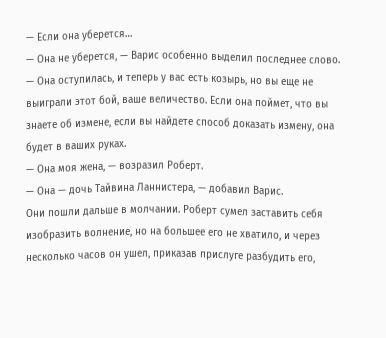— Если она уберется…
— Она не уберется, — Варис особенно выделил последнее слово. — Она оступилась, и теперь у вас есть козырь, но вы еще не выиграли этот бой, ваше величество. Если она поймет, что вы знаете об измене, если вы найдете способ доказать измену, она будет в ваших руках.
— Она моя жена, — возразил Роберт.
— Она — дочь Тайвина Ланнистера, — добавил Варис.
Они пошли дальше в молчании. Роберт сумел заставить себя изобразить волнение, но на большее его не хватило, и через несколько часов он ушел, приказав прислуге разбудить его,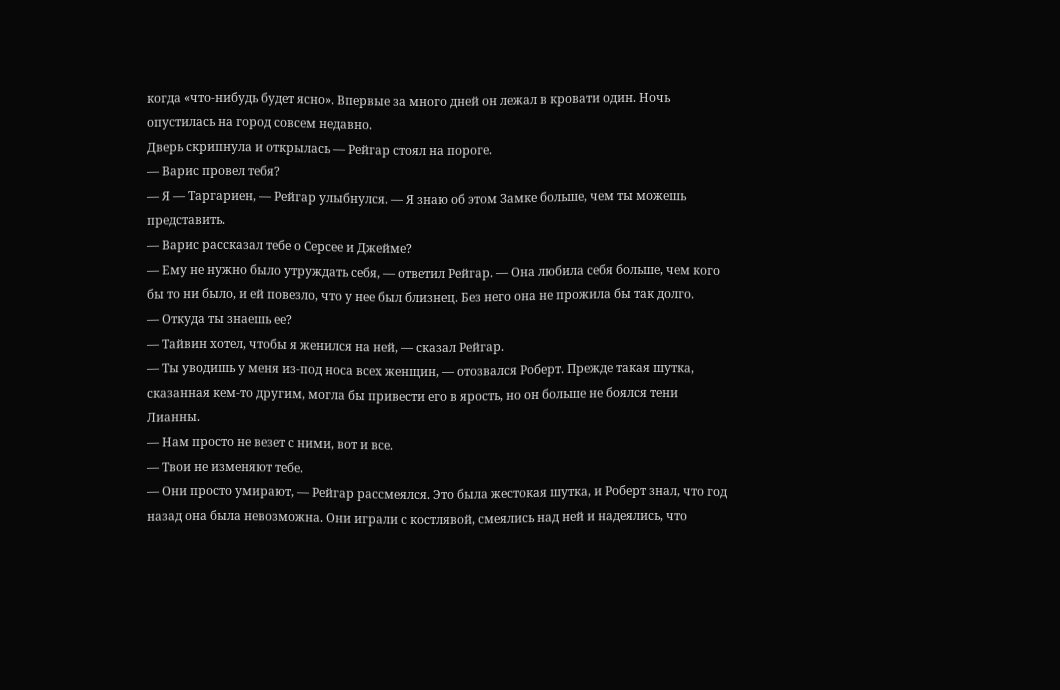когда «что-нибудь будет ясно». Впервые за много дней он лежал в кровати один. Ночь опустилась на город совсем недавно.
Дверь скрипнула и открылась — Рейгар стоял на пороге.
— Варис провел тебя?
— Я — Таргариен, — Рейгар улыбнулся. — Я знаю об этом Замке больше, чем ты можешь представить.
— Варис рассказал тебе о Серсее и Джейме?
— Ему не нужно было утруждать себя, — ответил Рейгар. — Она любила себя больше, чем кого бы то ни было, и ей повезло, что у нее был близнец. Без него она не прожила бы так долго.
— Откуда ты знаешь ее?
— Тайвин хотел, чтобы я женился на ней, — сказал Рейгар.
— Ты уводишь у меня из-под носа всех женщин, — отозвался Роберт. Прежде такая шутка, сказанная кем-то другим, могла бы привести его в ярость, но он больше не боялся тени Лианны.
— Нам просто не везет с ними, вот и все.
— Твои не изменяют тебе.
— Они просто умирают, — Рейгар рассмеялся. Это была жестокая шутка, и Роберт знал, что год назад она была невозможна. Они играли с костлявой, смеялись над ней и надеялись, что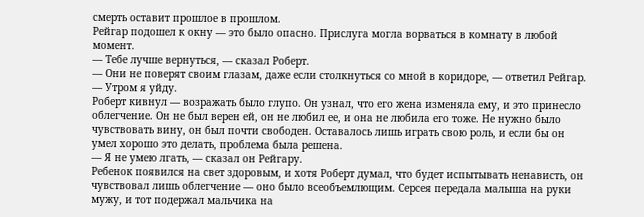смерть оставит прошлое в прошлом.
Рейгар подошел к окну — это было опасно. Прислуга могла ворваться в комнату в любой момент.
— Тебе лучше вернуться, — сказал Роберт.
— Они не поверят своим глазам, даже если столкнуться со мной в коридоре, — ответил Рейгар. — Утром я уйду.
Роберт кивнул — возражать было глупо. Он узнал, что его жена изменяла ему, и это принесло облегчение. Он не был верен ей, он не любил ее, и она не любила его тоже. Не нужно было чувствовать вину, он был почти свободен. Оставалось лишь играть свою роль, и если бы он умел хорошо это делать, проблема была решена.
— Я не умею лгать, — сказал он Рейгару.
Ребенок появился на свет здоровым, и хотя Роберт думал, что будет испытывать ненависть, он чувствовал лишь облегчение — оно было всеобъемлющим. Серсея передала малыша на руки мужу, и тот подержал мальчика на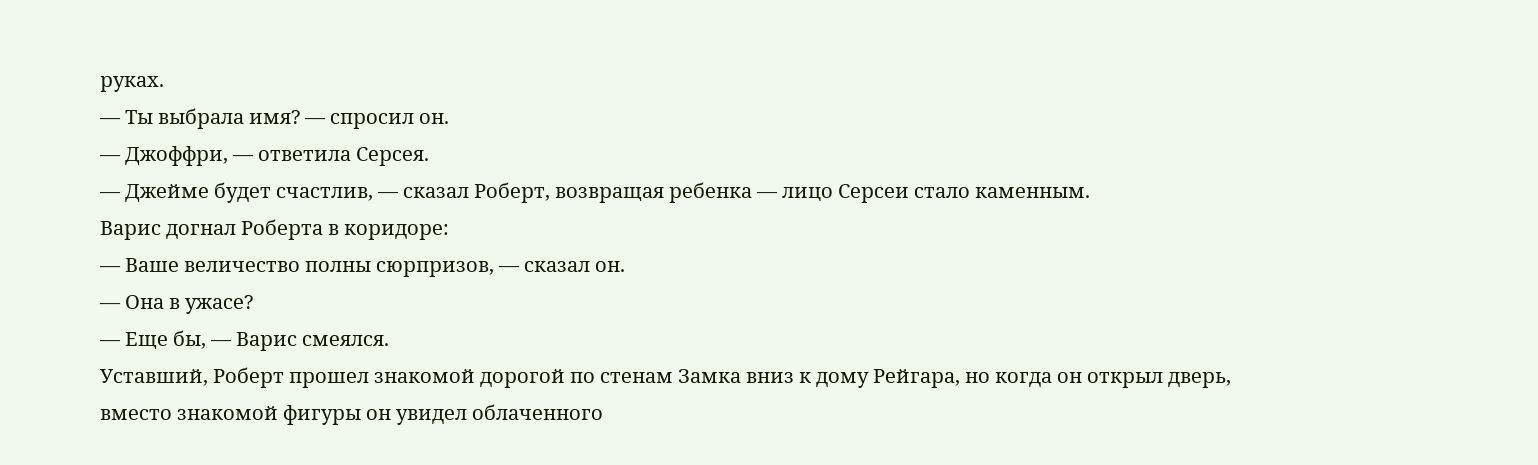руках.
— Ты выбрала имя? — спросил он.
— Джоффри, — ответила Серсея.
— Джейме будет счастлив, — сказал Роберт, возвращая ребенка — лицо Серсеи стало каменным.
Варис догнал Роберта в коридоре:
— Ваше величество полны сюрпризов, — сказал он.
— Она в ужасе?
— Еще бы, — Варис смеялся.
Уставший, Роберт прошел знакомой дорогой по стенам Замка вниз к дому Рейгара, но когда он открыл дверь, вместо знакомой фигуры он увидел облаченного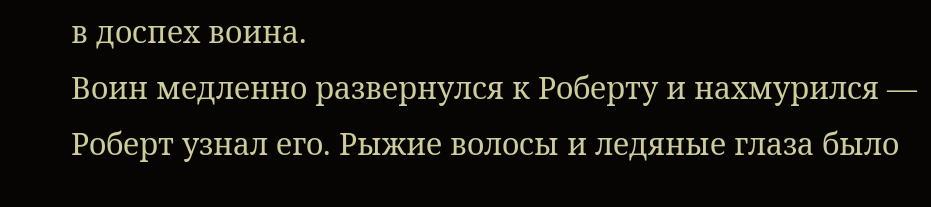в доспех воина.
Воин медленно развернулся к Роберту и нахмурился — Роберт узнал его. Рыжие волосы и ледяные глаза было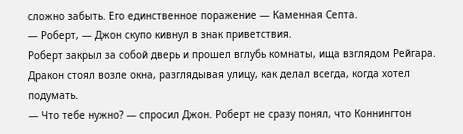сложно забыть. Его единственное поражение — Каменная Септа.
— Роберт, — Джон скупо кивнул в знак приветствия.
Роберт закрыл за собой дверь и прошел вглубь комнаты, ища взглядом Рейгара. Дракон стоял возле окна, разглядывая улицу, как делал всегда, когда хотел подумать.
— Что тебе нужно? — спросил Джон. Роберт не сразу понял, что Коннингтон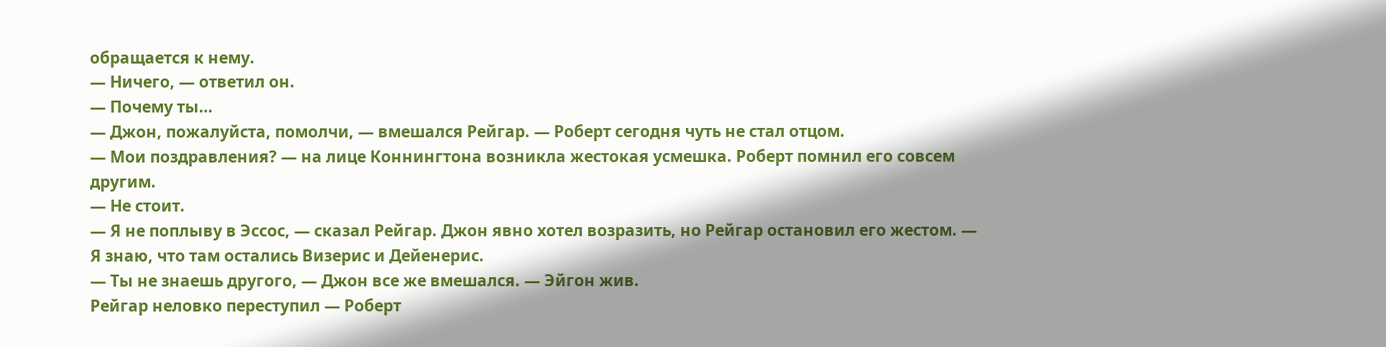обращается к нему.
— Ничего, — ответил он.
— Почему ты…
— Джон, пожалуйста, помолчи, — вмешался Рейгар. — Роберт сегодня чуть не стал отцом.
— Мои поздравления? — на лице Коннингтона возникла жестокая усмешка. Роберт помнил его совсем другим.
— Не стоит.
— Я не поплыву в Эссос, — сказал Рейгар. Джон явно хотел возразить, но Рейгар остановил его жестом. — Я знаю, что там остались Визерис и Дейенерис.
— Ты не знаешь другого, — Джон все же вмешался. — Эйгон жив.
Рейгар неловко переступил — Роберт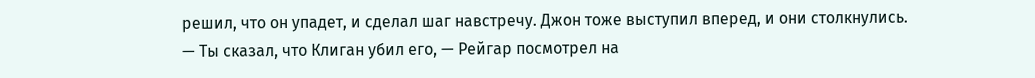решил, что он упадет, и сделал шаг навстречу. Джон тоже выступил вперед, и они столкнулись.
— Ты сказал, что Клиган убил его, — Рейгар посмотрел на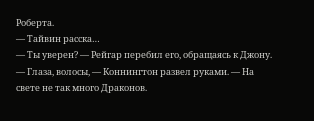Роберта.
— Тайвин расска…
— Ты уверен? — Рейгар перебил его, обращаясь к Джону.
— Глаза, волосы, — Коннингтон развел руками. — На свете не так много Драконов.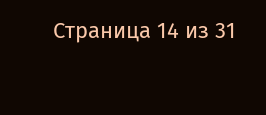Страница 14 из 31